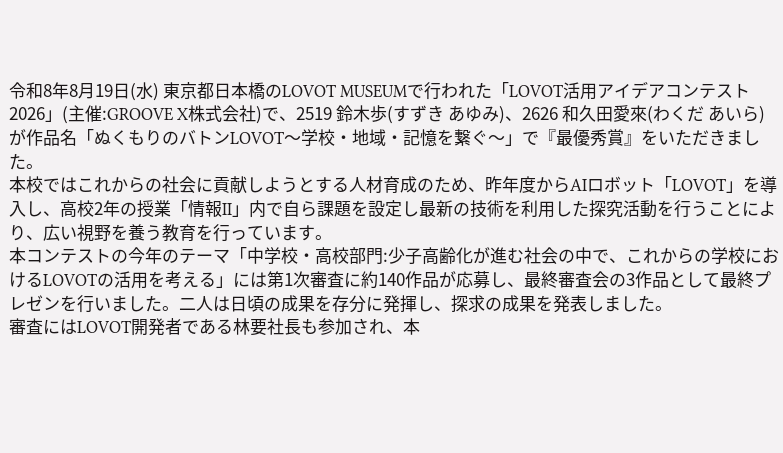令和8年8月19日(水) 東京都日本橋のLOVOT MUSEUMで行われた「LOVOT活用アイデアコンテスト2026」(主催:GROOVE X株式会社)で、2519 鈴木歩(すずき あゆみ)、2626 和久田愛來(わくだ あいら)が作品名「ぬくもりのバトンLOVOT〜学校・地域・記憶を繋ぐ〜」で『最優秀賞』をいただきました。
本校ではこれからの社会に貢献しようとする人材育成のため、昨年度からAIロボット「LOVOT」を導入し、高校2年の授業「情報II」内で自ら課題を設定し最新の技術を利用した探究活動を行うことにより、広い視野を養う教育を行っています。
本コンテストの今年のテーマ「中学校・高校部門:少子高齢化が進む社会の中で、これからの学校におけるLOVOTの活用を考える」には第1次審査に約140作品が応募し、最終審査会の3作品として最終プレゼンを行いました。二人は日頃の成果を存分に発揮し、探求の成果を発表しました。
審査にはLOVOT開発者である林要社長も参加され、本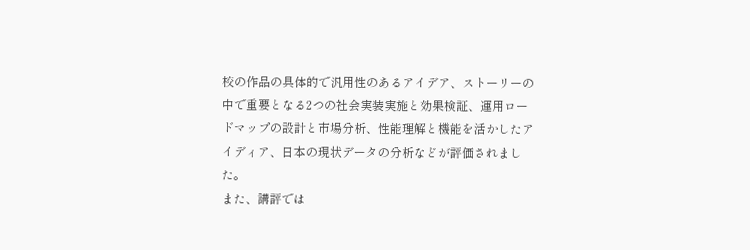校の作品の具体的で汎用性のあるアイデア、ストーリーの中で重要となる2つの社会実装実施と効果検証、運用ロードマップの設計と市場分析、性能理解と機能を活かしたアイディア、日本の現状データの分析などが評価されました。
また、講評では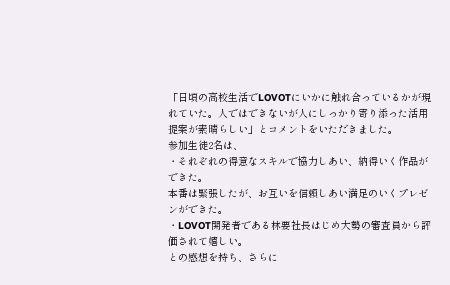「日頃の高校生活でLOVOTにいかに触れ合っているかが現れていた。人ではできないが人にしっかり寄り添った活用提案が素晴らしい」とコメントをいただきました。
参加生徒2名は、
・それぞれの得意なスキルで協力しあい、納得いく作品ができた。
本番は緊張したが、お互いを信頼しあい満足のいくプレゼンができた。
・LOVOT開発者である林要社長はじめ大勢の審査員から評価されて嬉しい。
との感想を持ち、さらに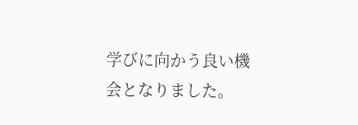学びに向かう良い機会となりました。